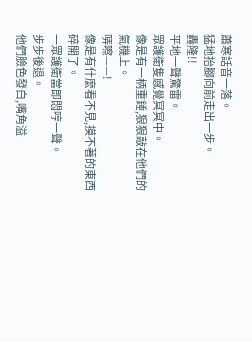蕭寒話音一落。
猛地抬腳向前走出一步。
轟隆!!
平地一聲驚雷。
眾護衛隻感覺冥冥中。
像是有一柄重錘,狠狠敲在他們的氣機上。
哢嚓——!
像是有什麼看不見,摸不著的東西碎開了。
一眾護衛當即悶哼一聲。
步步後退。
他們臉色發白,嘴角溢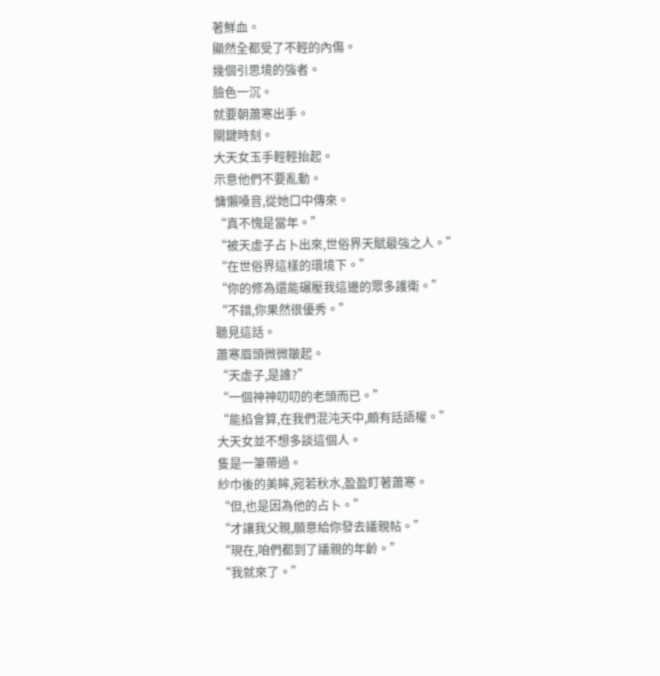著鮮血。
顯然全都受了不輕的內傷。
幾個引思境的強者。
臉色一沉。
就要朝蕭寒出手。
關鍵時刻。
大天女玉手輕輕抬起。
示意他們不要亂動。
慵懶嗓音,從她口中傳來。
“真不愧是當年。”
“被天虛子占卜出來,世俗界天賦最強之人。”
“在世俗界這樣的環境下。”
“你的修為還能碾壓我這邊的眾多護衛。”
“不錯,你果然很優秀。”
聽見這話。
蕭寒眉頭微微皺起。
“天虛子,是誰?”
“一個神神叨叨的老頭而已。”
“能掐會算,在我們混沌天中,頗有話語權。”
大天女並不想多談這個人。
隻是一筆帶過。
紗巾後的美眸,宛若秋水,盈盈盯著蕭寒。
“但,也是因為他的占卜。”
“才讓我父親,願意給你發去議親帖。”
“現在,咱們都到了議親的年齡。”
“我就來了。”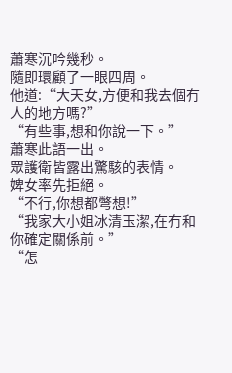蕭寒沉吟幾秒。
隨即環顧了一眼四周。
他道:“大天女,方便和我去個冇人的地方嗎?”
“有些事,想和你說一下。”
蕭寒此語一出。
眾護衛皆露出驚駭的表情。
婢女率先拒絕。
“不行,你想都彆想!”
“我家大小姐冰清玉潔,在冇和你確定關係前。”
“怎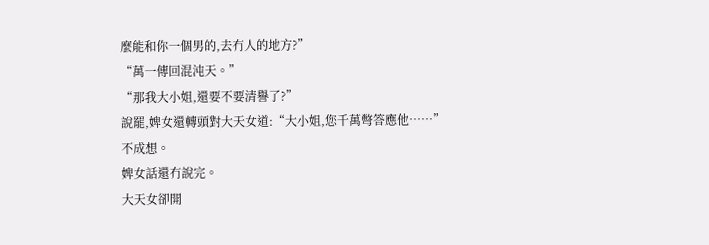麼能和你一個男的,去冇人的地方?”
“萬一傳回混沌天。”
“那我大小姐,還要不要清譽了?”
說罷,婢女還轉頭對大天女道:“大小姐,您千萬彆答應他……”
不成想。
婢女話還冇說完。
大天女卻開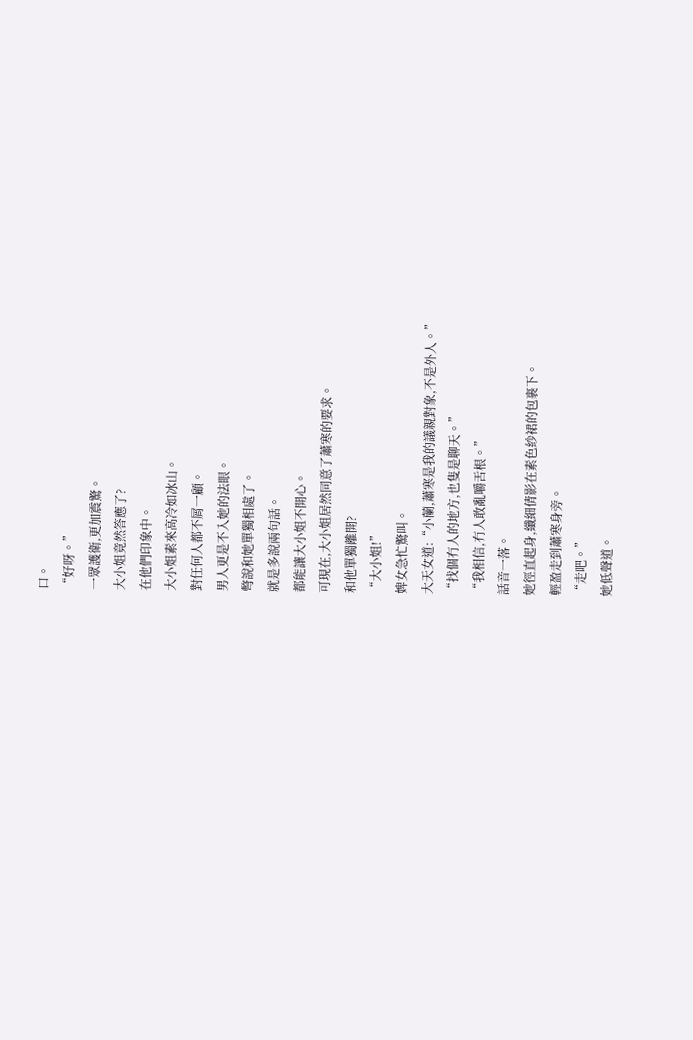口。
“好呀。”
一眾護衛,更加震驚。
大小姐竟然答應了?
在他們印象中。
大小姐素來高冷如冰山。
對任何人都不屑一顧。
男人更是不入她的法眼。
彆說和她單獨相處了。
就是多說兩句話。
都能讓大小姐不開心。
可現在,大小姐居然同意了蕭寒的要求。
和他單獨離開?
“大小姐!”
婢女急忙驚叫。
大天女道:“小蘭,蕭寒是我的議親對象,不是外人。”
“找個冇人的地方,也隻是聊天。”
“我相信,冇人敢亂嚼舌根。”
話音一落。
她徑直起身,纖細倩影在素色紗裙的包裹下。
輕盈走到蕭寒身旁。
“走吧。”
她低聲道。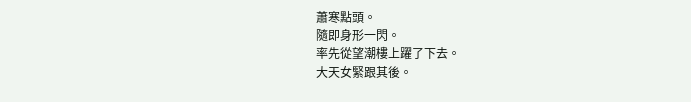蕭寒點頭。
隨即身形一閃。
率先從望潮樓上躍了下去。
大天女緊跟其後。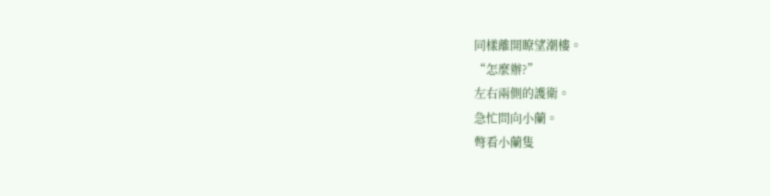同樣離開瞭望潮樓。
“怎麼辦?”
左右兩側的護衛。
急忙問向小蘭。
彆看小蘭隻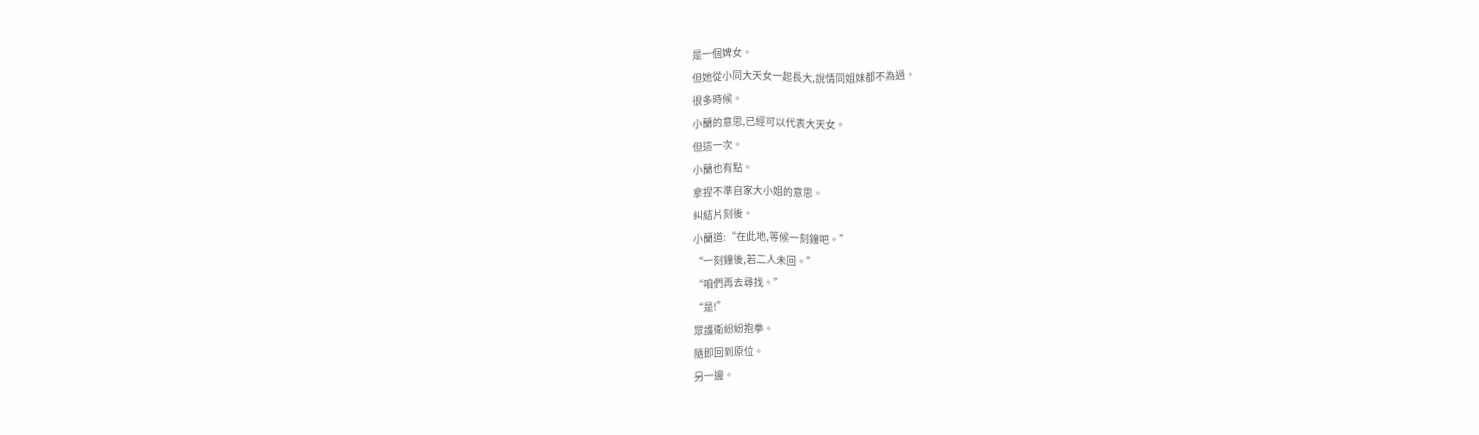是一個婢女。
但她從小同大天女一起長大,說情同姐妹都不為過。
很多時候。
小蘭的意思,已經可以代表大天女。
但這一次。
小蘭也有點。
拿捏不準自家大小姐的意思。
糾結片刻後。
小蘭道:“在此地,等候一刻鐘吧。”
“一刻鐘後,若二人未回。”
“咱們再去尋找。”
“是!”
眾護衛紛紛抱拳。
隨即回到原位。
另一邊。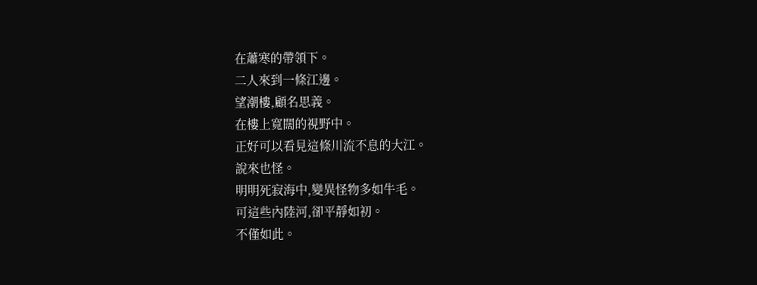在蕭寒的帶領下。
二人來到一條江邊。
望潮樓,顧名思義。
在樓上寬闊的視野中。
正好可以看見這條川流不息的大江。
說來也怪。
明明死寂海中,變異怪物多如牛毛。
可這些內陸河,卻平靜如初。
不僅如此。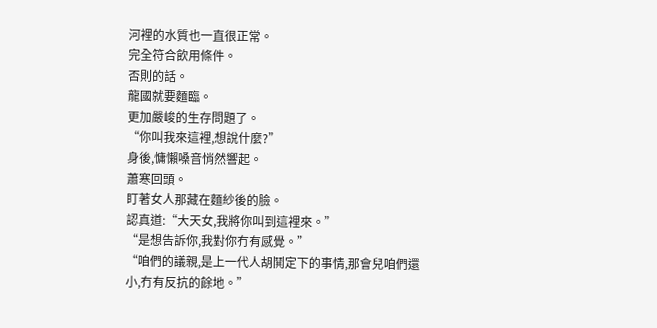河裡的水質也一直很正常。
完全符合飲用條件。
否則的話。
龍國就要麵臨。
更加嚴峻的生存問題了。
“你叫我來這裡,想說什麼?”
身後,慵懶嗓音悄然響起。
蕭寒回頭。
盯著女人那藏在麵紗後的臉。
認真道:“大天女,我將你叫到這裡來。”
“是想告訴你,我對你冇有感覺。”
“咱們的議親,是上一代人胡鬨定下的事情,那會兒咱們還小,冇有反抗的餘地。”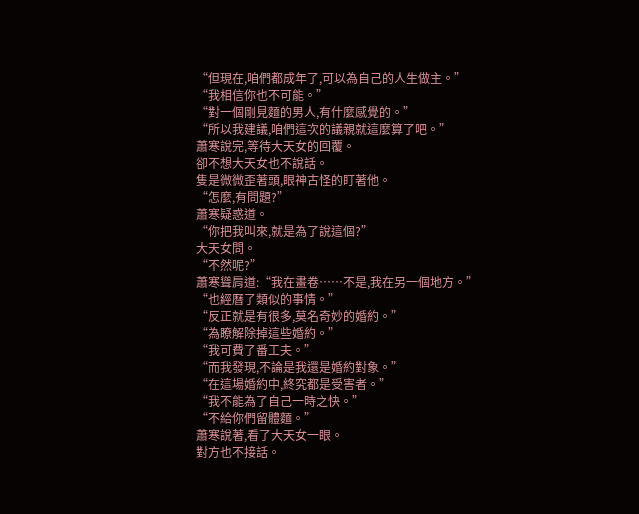“但現在,咱們都成年了,可以為自己的人生做主。”
“我相信你也不可能。”
“對一個剛見麵的男人,有什麼感覺的。”
“所以我建議,咱們這次的議親就這麼算了吧。”
蕭寒說完,等待大天女的回覆。
卻不想大天女也不說話。
隻是微微歪著頭,眼神古怪的盯著他。
“怎麼,有問題?”
蕭寒疑惑道。
“你把我叫來,就是為了說這個?”
大天女問。
“不然呢?”
蕭寒聳肩道:“我在畫卷……不是,我在另一個地方。”
“也經曆了類似的事情。”
“反正就是有很多,莫名奇妙的婚約。”
“為瞭解除掉這些婚約。”
“我可費了番工夫。”
“而我發現,不論是我還是婚約對象。”
“在這場婚約中,終究都是受害者。”
“我不能為了自己一時之快。”
“不給你們留體麵。”
蕭寒說著,看了大天女一眼。
對方也不接話。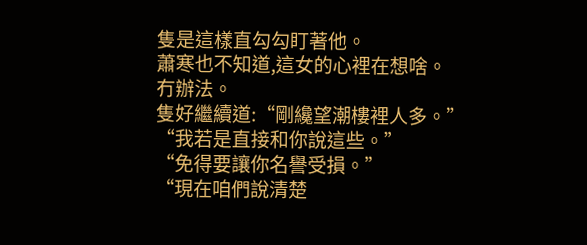隻是這樣直勾勾盯著他。
蕭寒也不知道,這女的心裡在想啥。
冇辦法。
隻好繼續道:“剛纔望潮樓裡人多。”
“我若是直接和你說這些。”
“免得要讓你名譽受損。”
“現在咱們說清楚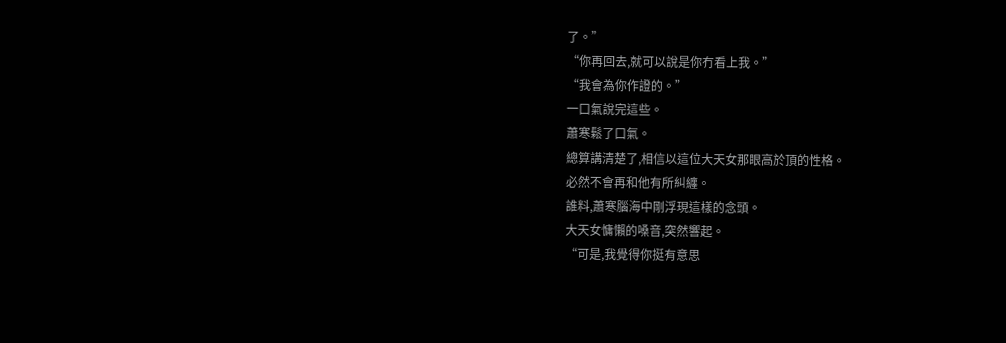了。”
“你再回去,就可以說是你冇看上我。”
“我會為你作證的。”
一口氣說完這些。
蕭寒鬆了口氣。
總算講清楚了,相信以這位大天女那眼高於頂的性格。
必然不會再和他有所糾纏。
誰料,蕭寒腦海中剛浮現這樣的念頭。
大天女慵懶的嗓音,突然響起。
“可是,我覺得你挺有意思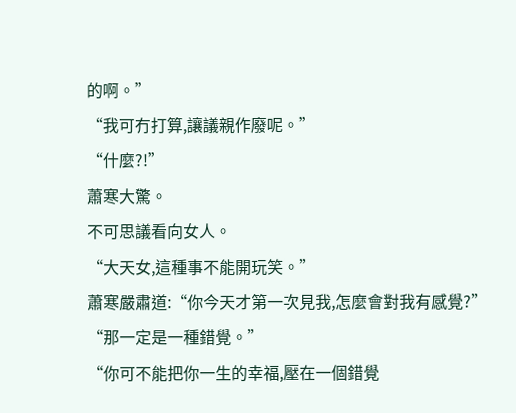的啊。”
“我可冇打算,讓議親作廢呢。”
“什麼?!”
蕭寒大驚。
不可思議看向女人。
“大天女,這種事不能開玩笑。”
蕭寒嚴肅道:“你今天才第一次見我,怎麼會對我有感覺?”
“那一定是一種錯覺。”
“你可不能把你一生的幸福,壓在一個錯覺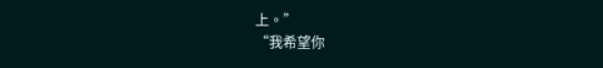上。”
“我希望你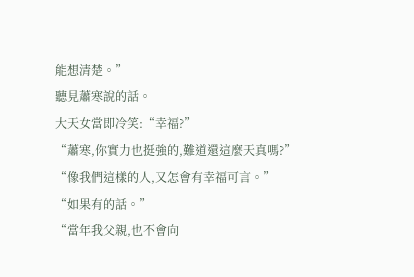能想清楚。”
聽見蕭寒說的話。
大天女當即冷笑:“幸福?”
“蕭寒,你實力也挺強的,難道還這麼天真嗎?”
“像我們這樣的人,又怎會有幸福可言。”
“如果有的話。”
“當年我父親,也不會向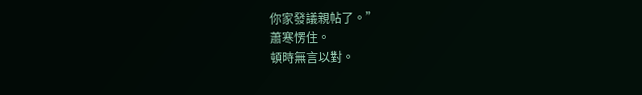你家發議親帖了。”
蕭寒愣住。
頓時無言以對。